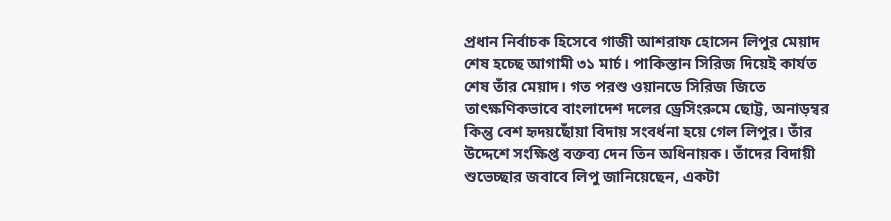প্রধান নির্বাচক হিসেবে গাজী আশরাফ হোসেন লিপুর মেয়াদ শেষ হচ্ছে আগামী ৩১ মার্চ। পাকিস্তান সিরিজ দিয়েই কার্যত শেষ তাঁর মেয়াদ। গত পরশু ওয়ানডে সিরিজ জিতে তাৎক্ষণিকভাবে বাংলাদেশ দলের ড্রেসিংরুমে ছোট্ট, অনাড়ম্বর কিন্তু বেশ হৃদয়ছোঁয়া বিদায় সংবর্ধনা হয়ে গেল লিপুর। তাঁর উদ্দেশে সংক্ষিপ্ত বক্তব্য দেন তিন অধিনায়ক। তাঁদের বিদায়ী শুভেচ্ছার জবাবে লিপু জানিয়েছেন, একটা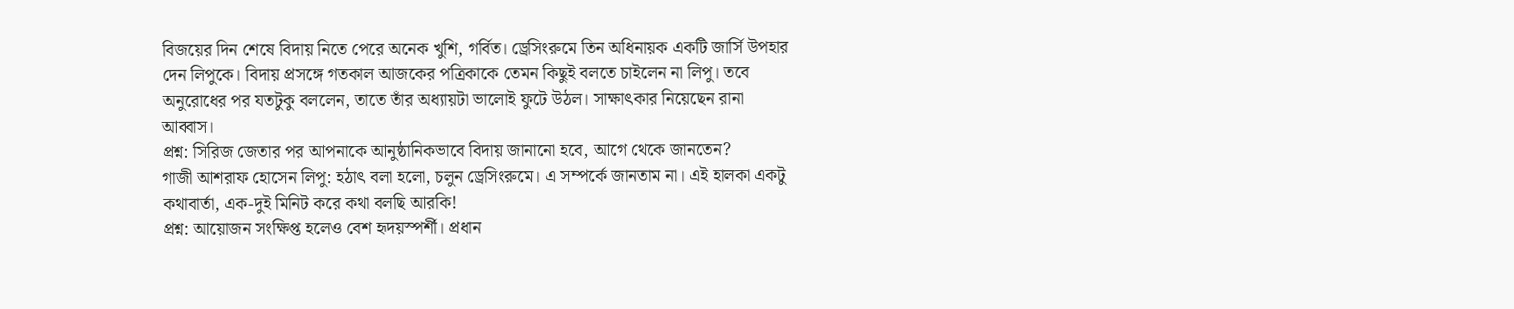বিজয়ের দিন শেষে বিদায় নিতে পেরে অনেক খুশি, গর্বিত। ড্রেসিংরুমে তিন অধিনায়ক একটি জার্সি উপহার দেন লিপুকে। বিদায় প্রসঙ্গে গতকাল আজকের পত্রিকাকে তেমন কিছুই বলতে চাইলেন না লিপু। তবে অনুরোধের পর যতটুকু বললেন, তাতে তাঁর অধ্যায়টা ভালোই ফুটে উঠল। সাক্ষাৎকার নিয়েছেন রানা আব্বাস।
প্রশ্ন: সিরিজ জেতার পর আপনাকে আনুষ্ঠানিকভাবে বিদায় জানানো হবে, আগে থেকে জানতেন?
গাজী আশরাফ হোসেন লিপু: হঠাৎ বলা হলো, চলুন ড্রেসিংরুমে। এ সম্পর্কে জানতাম না। এই হালকা একটু কথাবার্তা, এক-দুই মিনিট করে কথা বলছি আরকি!
প্রশ্ন: আয়োজন সংক্ষিপ্ত হলেও বেশ হৃদয়স্পর্শী। প্রধান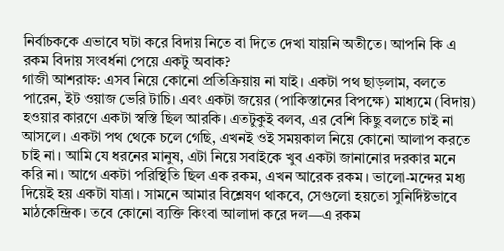নির্বাচককে এভাবে ঘটা করে বিদায় নিতে বা দিতে দেখা যায়নি অতীতে। আপনি কি এ রকম বিদায় সংবর্ধনা পেয়ে একটু অবাক?
গাজী আশরাফ: এসব নিয়ে কোনো প্রতিক্রিয়ায় না যাই। একটা পথ ছাড়লাম, বলতে পারেন, ইট ওয়াজ ভেরি টাচি। এবং একটা জয়ের (পাকিস্তানের বিপক্ষে) মাধ্যমে (বিদায়) হওয়ার কারণে একটা স্বস্তি ছিল আরকি। এতটুকুই বলব, এর বেশি কিছু বলতে চাই না আসলে। একটা পথ থেকে চলে গেছি, এখনই ওই সময়কাল নিয়ে কোনো আলাপ করতে চাই না। আমি যে ধরনের মানুষ, এটা নিয়ে সবাইকে খুব একটা জানানোর দরকার মনে করি না। আগে একটা পরিস্থিতি ছিল এক রকম, এখন আরেক রকম। ভালো-মন্দের মধ্য দিয়েই হয় একটা যাত্রা। সামনে আমার বিশ্লেষণ থাকবে, সেগুলো হয়তো সুনির্দিষ্টভাবে মাঠকেন্দ্রিক। তবে কোনো ব্যক্তি কিংবা আলাদা করে দল—এ রকম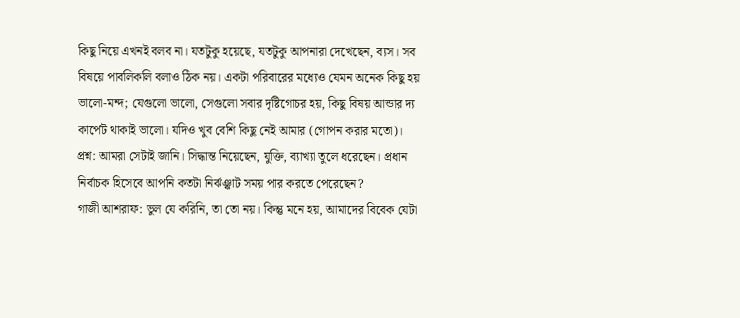কিছু নিয়ে এখনই বলব না। যতটুকু হয়েছে, যতটুকু আপনারা দেখেছেন, ব্যস। সব বিষয়ে পাবলিকলি বলাও ঠিক নয়। একটা পরিবারের মধ্যেও যেমন অনেক কিছু হয় ভালো-মন্দ; যেগুলো ভালো, সেগুলো সবার দৃষ্টিগোচর হয়, কিছু বিষয় আন্ডার দ্য কার্পেট থাকাই ভালো। যদিও খুব বেশি কিছু নেই আমার (গোপন করার মতো)।
প্রশ্ন: আমরা সেটাই জানি। সিদ্ধান্ত নিয়েছেন, যুক্তি, ব্যাখ্যা তুলে ধরেছেন। প্রধান নির্বাচক হিসেবে আপনি কতটা নির্ঝঞ্ঝাট সময় পার করতে পেরেছেন?
গাজী আশরাফ: ভুল যে করিনি, তা তো নয়। কিন্তু মনে হয়, আমাদের বিবেক যেটা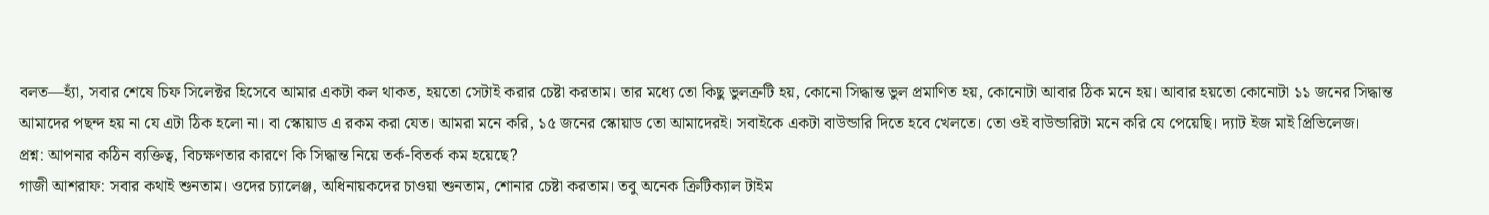বলত—হ্যাঁ, সবার শেষে চিফ সিলেক্টর হিসেবে আমার একটা কল থাকত, হয়তো সেটাই করার চেষ্টা করতাম। তার মধ্যে তো কিছু ভুলত্রুটি হয়, কোনো সিদ্ধান্ত ভুল প্রমাণিত হয়, কোনোটা আবার ঠিক মনে হয়। আবার হয়তো কোনোটা ১১ জনের সিদ্ধান্ত আমাদের পছন্দ হয় না যে এটা ঠিক হলো না। বা স্কোয়াড এ রকম করা যেত। আমরা মনে করি, ১৫ জনের স্কোয়াড তো আমাদেরই। সবাইকে একটা বাউন্ডারি দিতে হবে খেলতে। তো ওই বাউন্ডারিটা মনে করি যে পেয়েছি। দ্যাট ইজ মাই প্রিভিলেজ।
প্রশ্ন: আপনার কঠিন ব্যক্তিত্ব, বিচক্ষণতার কারণে কি সিদ্ধান্ত নিয়ে তর্ক-বিতর্ক কম হয়েছে?
গাজী আশরাফ: সবার কথাই শুনতাম। ওদের চ্যালেঞ্জ, অধিনায়কদের চাওয়া শুনতাম, শোনার চেষ্টা করতাম। তবু অনেক ক্রিটিক্যাল টাইম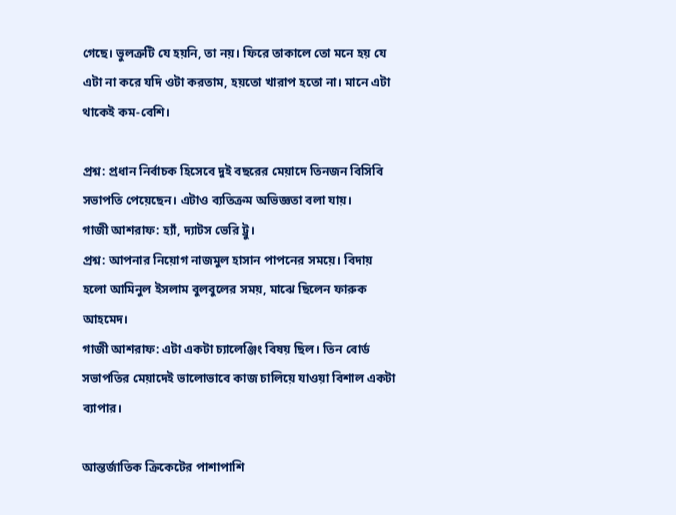গেছে। ভুলত্রুটি যে হয়নি, তা নয়। ফিরে তাকালে তো মনে হয় যে এটা না করে যদি ওটা করতাম, হয়তো খারাপ হতো না। মানে এটা থাকেই কম-বেশি।

প্রশ্ন: প্রধান নির্বাচক হিসেবে দুই বছরের মেয়াদে তিনজন বিসিবি সভাপতি পেয়েছেন। এটাও ব্যতিক্রম অভিজ্ঞতা বলা যায়।
গাজী আশরাফ: হ্যাঁ, দ্যাটস ভেরি ট্রু।
প্রশ্ন: আপনার নিয়োগ নাজমুল হাসান পাপনের সময়ে। বিদায় হলো আমিনুল ইসলাম বুলবুলের সময়, মাঝে ছিলেন ফারুক আহমেদ।
গাজী আশরাফ: এটা একটা চ্যালেঞ্জিং বিষয় ছিল। তিন বোর্ড সভাপতির মেয়াদেই ভালোভাবে কাজ চালিয়ে যাওয়া বিশাল একটা ব্যাপার।

আন্তর্জাতিক ক্রিকেটের পাশাপাশি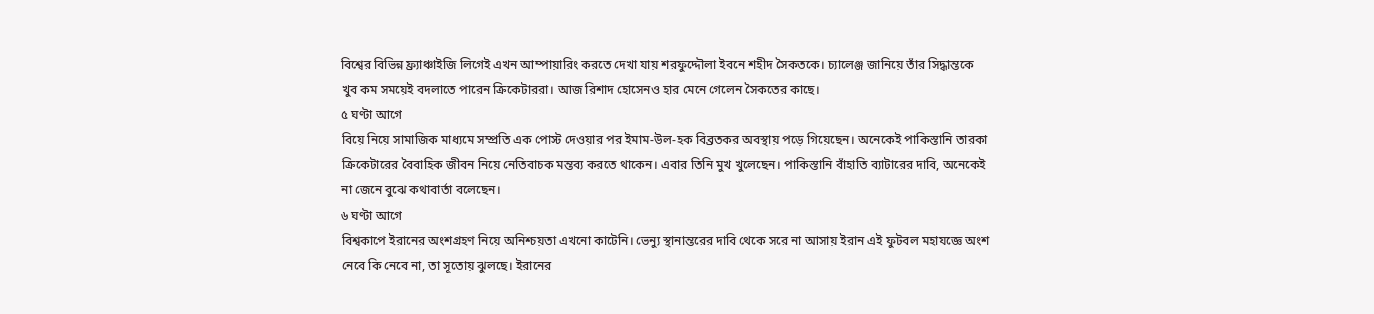বিশ্বের বিভিন্ন ফ্র্যাঞ্চাইজি লিগেই এখন আম্পায়ারিং করতে দেখা যায় শরফুদ্দৌলা ইবনে শহীদ সৈকতকে। চ্যালেঞ্জ জানিয়ে তাঁর সিদ্ধান্তকে খুব কম সময়েই বদলাতে পারেন ক্রিকেটাররা। আজ রিশাদ হোসেনও হার মেনে গেলেন সৈকতের কাছে।
৫ ঘণ্টা আগে
বিয়ে নিয়ে সামাজিক মাধ্যমে সম্প্রতি এক পোস্ট দেওয়ার পর ইমাম-উল-হক বিব্রতকর অবস্থায় পড়ে গিয়েছেন। অনেকেই পাকিস্তানি তারকা ক্রিকেটারের বৈবাহিক জীবন নিয়ে নেতিবাচক মন্তব্য করতে থাকেন। এবার তিনি মুখ খুলেছেন। পাকিস্তানি বাঁহাতি ব্যাটারের দাবি, অনেকেই না জেনে বুঝে কথাবার্তা বলেছেন।
৬ ঘণ্টা আগে
বিশ্বকাপে ইরানের অংশগ্রহণ নিয়ে অনিশ্চয়তা এখনো কাটেনি। ভেন্যু স্থানান্তরের দাবি থেকে সরে না আসায় ইরান এই ফুটবল মহাযজ্ঞে অংশ নেবে কি নেবে না, তা সূতোয় ঝুলছে। ইরানের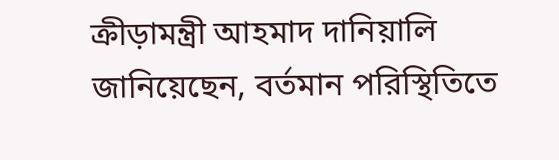ক্রীড়ামন্ত্রী আহমাদ দানিয়ালি জানিয়েছেন, বর্তমান পরিস্থিতিতে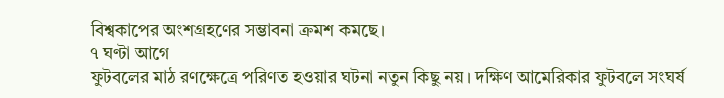বিশ্বকাপের অংশগ্রহণের সম্ভাবনা ক্রমশ কমছে।
৭ ঘণ্টা আগে
ফুটবলের মাঠ রণক্ষেত্রে পরিণত হওয়ার ঘটনা নতুন কিছু নয়। দক্ষিণ আমেরিকার ফুটবলে সংঘর্ষ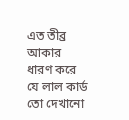এত তীব্র আকার ধারণ করে যে লাল কার্ড তো দেখানো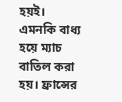হয়ই। এমনকি বাধ্য হয়ে ম্যাচ বাতিল করা হয়। ফ্রান্সের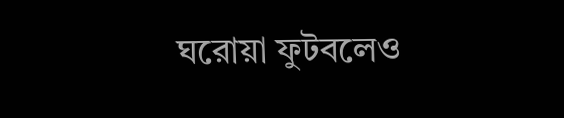ঘরোয়া ফুটবলেও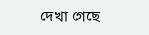দেখা গেছে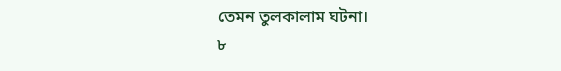তেমন তুলকালাম ঘটনা।
৮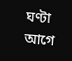ঘণ্টা আগে